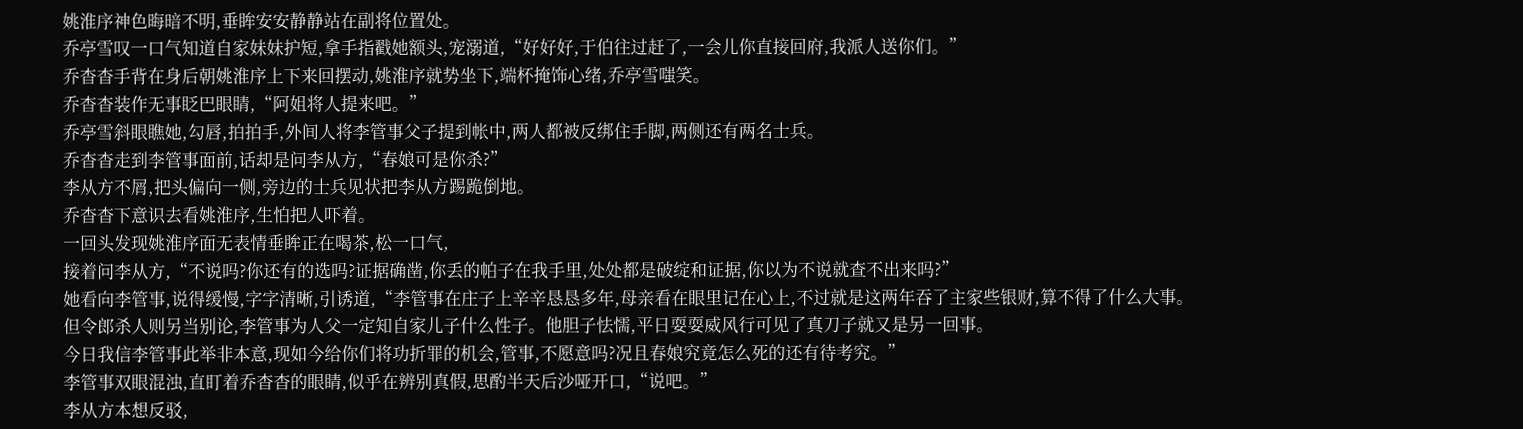姚淮序神色晦暗不明,垂眸安安静静站在副将位置处。
乔亭雪叹一口气知道自家妹妹护短,拿手指戳她额头,宠溺道,“好好好,于伯往过赶了,一会儿你直接回府,我派人送你们。”
乔杳杳手背在身后朝姚淮序上下来回摆动,姚淮序就势坐下,端杯掩饰心绪,乔亭雪嗤笑。
乔杳杳装作无事眨巴眼睛,“阿姐将人提来吧。”
乔亭雪斜眼瞧她,勾唇,拍拍手,外间人将李管事父子提到帐中,两人都被反绑住手脚,两侧还有两名士兵。
乔杳杳走到李管事面前,话却是问李从方,“春娘可是你杀?”
李从方不屑,把头偏向一侧,旁边的士兵见状把李从方踢跪倒地。
乔杳杳下意识去看姚淮序,生怕把人吓着。
一回头发现姚淮序面无表情垂眸正在喝茶,松一口气,
接着问李从方,“不说吗?你还有的选吗?证据确凿,你丢的帕子在我手里,处处都是破绽和证据,你以为不说就查不出来吗?”
她看向李管事,说得缓慢,字字清晰,引诱道,“李管事在庄子上辛辛恳恳多年,母亲看在眼里记在心上,不过就是这两年吞了主家些银财,算不得了什么大事。
但令郎杀人则另当别论,李管事为人父一定知自家儿子什么性子。他胆子怯懦,平日耍耍威风行可见了真刀子就又是另一回事。
今日我信李管事此举非本意,现如今给你们将功折罪的机会,管事,不愿意吗?况且春娘究竟怎么死的还有待考究。”
李管事双眼混浊,直盯着乔杳杳的眼睛,似乎在辨别真假,思酌半天后沙哑开口,“说吧。”
李从方本想反驳,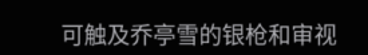可触及乔亭雪的银枪和审视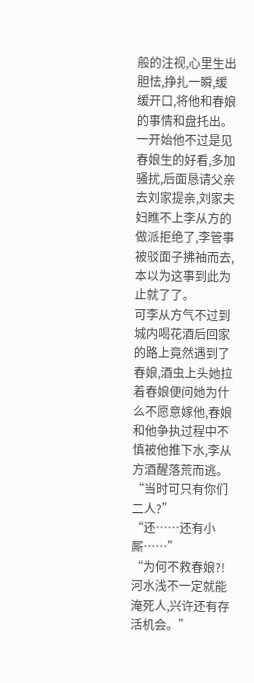般的注视,心里生出胆怯,挣扎一瞬,缓缓开口,将他和春娘的事情和盘托出。
一开始他不过是见春娘生的好看,多加骚扰,后面恳请父亲去刘家提亲,刘家夫妇瞧不上李从方的做派拒绝了,李管事被驳面子拂袖而去,本以为这事到此为止就了了。
可李从方气不过到城内喝花酒后回家的路上竟然遇到了春娘,酒虫上头她拉着春娘便问她为什么不愿意嫁他,春娘和他争执过程中不慎被他推下水,李从方酒醒落荒而逃。
“当时可只有你们二人?”
“还……还有小厮……”
“为何不救春娘?!河水浅不一定就能淹死人,兴许还有存活机会。”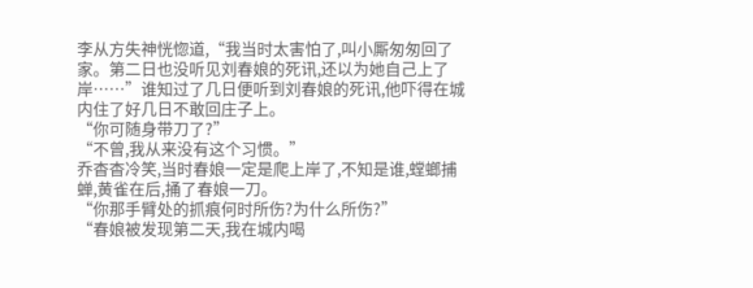李从方失神恍惚道,“我当时太害怕了,叫小厮匆匆回了家。第二日也没听见刘春娘的死讯,还以为她自己上了岸……”谁知过了几日便听到刘春娘的死讯,他吓得在城内住了好几日不敢回庄子上。
“你可随身带刀了?”
“不曾,我从来没有这个习惯。”
乔杳杳冷笑,当时春娘一定是爬上岸了,不知是谁,螳螂捕蝉,黄雀在后,捅了春娘一刀。
“你那手臂处的抓痕何时所伤?为什么所伤?”
“春娘被发现第二天,我在城内喝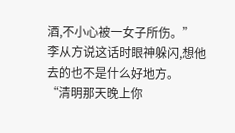酒,不小心被一女子所伤。”
李从方说这话时眼神躲闪,想他去的也不是什么好地方。
“清明那天晚上你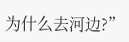为什么去河边?”